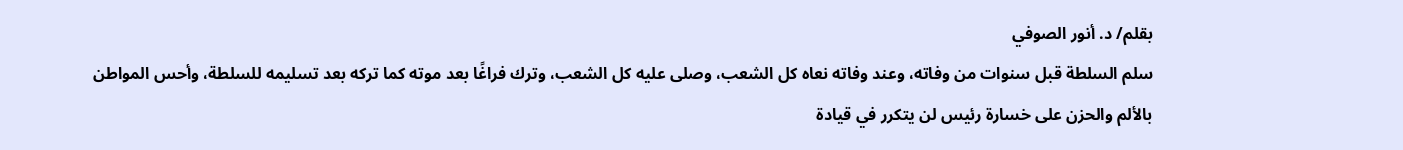بقلم/ د. أنور الصوفي
سلم السلطة قبل سنوات من وفاته، وعند وفاته نعاه كل الشعب، وصلى عليه كل الشعب، وترك فراغًا بعد موته كما تركه بعد تسليمه للسلطة، وأحس المواطن بالألم والحزن على خسارة رئيس لن يتكرر في قيادة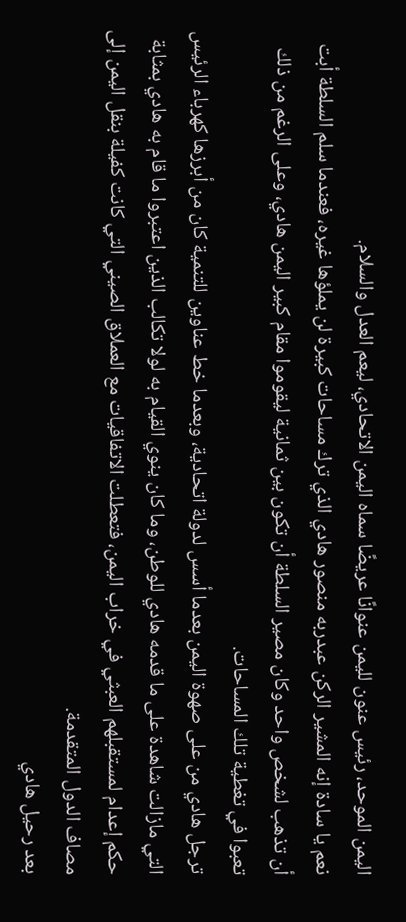اليمن الموحد، رئيس عنون لليمن عنوانًا عريضًا سماه اليمن الاتحادي، ليعم العدل والسلام.
نعم يا سادة إنه المشير الركن عبدربه منصور هادي الذي ترك مساحات كبيرة لن يملؤها غيره، فعندما سلم السلطة أبت أن تذهب لشخص واحد وكان مصير السلطة أن تكون بين ثمانية ليقوموا مقام كبير اليمن هادي، وعلى الرغم من ذلك تعبوا في تغطية تلك المساحات.
ترجل هادي من على صهوة اليمن بعدما أسس لدولة اتحادية، وبعدما خط عناوين للتنمية كان من أبرزها كهرباء الرئيس التي مازالت شاهدة على ما قدمه هادي للوطن، وما كان ينوي القيام به لولا تكالب الذين اعتبروا ما قام به هادي بمثابة حكم إعدام لمستقبلهم العبثي في خراب اليمن، فتعطلت الاتفاقيات مع العملاق الصيني التي كانت كفيلة بنقل اليمن إلى مصاف الدول المتقدمة.
بعد رحيل هادي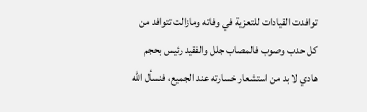توافدت القيادات للتعزية في وفاته ومازالت تتوافد من كل حدب وصوب فالمصاب جلل والفقيد رئيس بحجم هادي لا بد من استشعار خسارته عند الجميع، فنسأل الله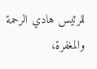للرئيس هادي الرحمة والمغفرة،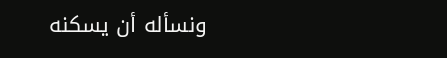ونسأله أن يسكنه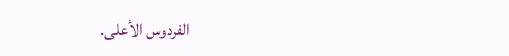الفردوس الأعلى.